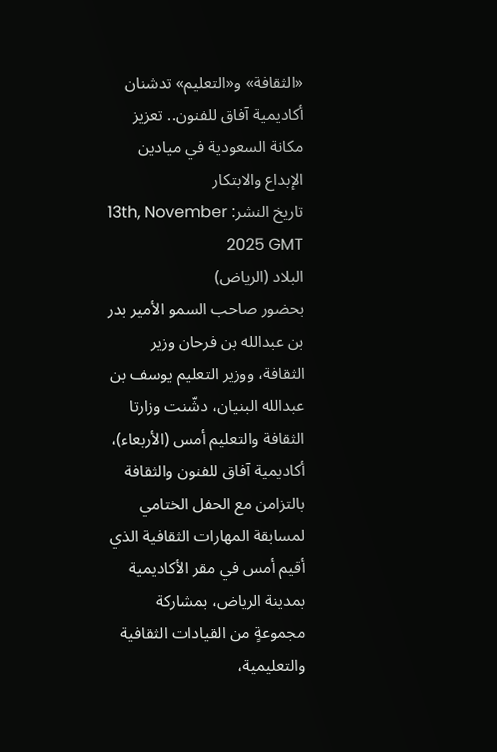«الثقافة» و«التعليم» تدشنان أكاديمية آفاق للفنون.. تعزيز مكانة السعودية في ميادين الإبداع والابتكار
تاريخ النشر: 13th, November 2025 GMT
البلاد (الرياض)
بحضور صاحب السمو الأمير بدر بن عبدالله بن فرحان وزير الثقافة، ووزير التعليم يوسف بن عبدالله البنيان، دشّنت وزارتا الثقافة والتعليم أمس (الأربعاء)، أكاديمية آفاق للفنون والثقافة بالتزامن مع الحفل الختامي لمسابقة المهارات الثقافية الذي أقيم أمس في مقر الأكاديمية بمدينة الرياض، بمشاركة مجموعةٍ من القيادات الثقافية والتعليمية،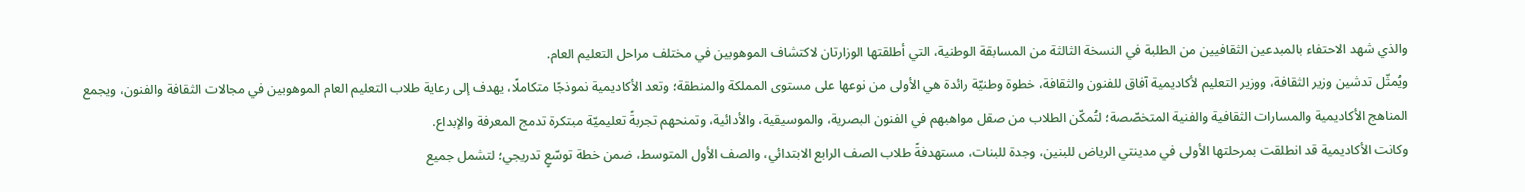والذي شهد الاحتفاء بالمبدعين الثقافيين من الطلبة في النسخة الثالثة من المسابقة الوطنية، التي أطلقتها الوزارتان لاكتشاف الموهوبين في مختلف مراحل التعليم العام.
ويُمثّل تدشين وزير الثقافة، ووزير التعليم لأكاديمية آفاق للفنون والثقافة، خطوة وطنيّة رائدة هي الأولى من نوعها على مستوى المملكة والمنطقة؛ وتعد الأكاديمية نموذجًا متكاملًا، يهدف إلى رعاية طلاب التعليم العام الموهوبين في مجالات الثقافة والفنون، ويجمع المناهج الأكاديمية والمسارات الثقافية والفنية المتخصّصة؛ لتُمكّن الطلاب من صقل مواهبهم في الفنون البصرية، والموسيقية، والأدائية، وتمنحهم تجربةً تعليميّة مبتكرة تدمج المعرفة والإبداع.
وكانت الأكاديمية قد انطلقت بمرحلتها الأولى في مدينتي الرياض للبنين، وجدة للبنات، مستهدفةً طلاب الصف الرابع الابتدائي، والصف الأول المتوسط، ضمن خطة توسّعٍ تدريجي؛ لتشمل جميع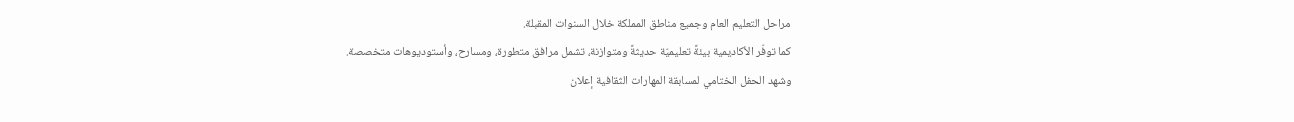مراحل التعليم العام وجميع مناطق المملكة خلال السنوات المقبلة.
كما توفّر الأكاديمية بيئةً تعليميّة حديثةً ومتوازنة، تشمل مرافق متطورة، ومسارح، وأستوديوهات متخصصة.
وشهد الحفل الختامي لمسابقة المهارات الثقافية إعلان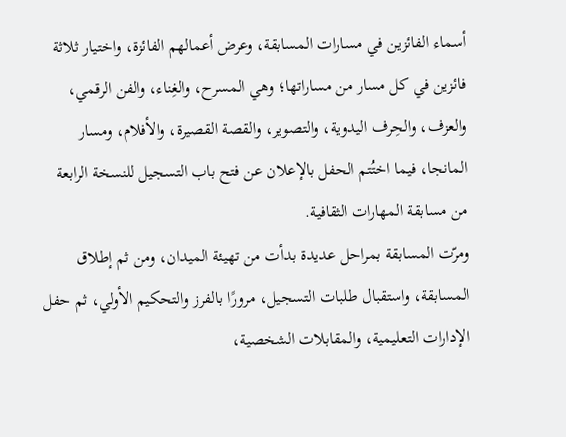أسماء الفائزين في مسارات المسابقة، وعرض أعمالهم الفائزة، واختيار ثلاثة فائزين في كل مسار من مساراتها؛ وهي المسرح، والغِناء، والفن الرقمي، والعزف، والحِرف اليدوية، والتصوير، والقصة القصيرة، والأفلام، ومسار المانجا، فيما اختُتم الحفل بالإعلان عن فتح باب التسجيل للنسخة الرابعة من مسابقة المهارات الثقافية.
ومرّت المسابقة بمراحل عديدة بدأت من تهيئة الميدان، ومن ثم إطلاق المسابقة، واستقبال طلبات التسجيل، مرورًا بالفرز والتحكيم الأولي، ثم حفل الإدارات التعليمية، والمقابلات الشخصية،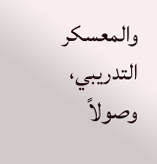والمعسكر التدريبي، وصولاً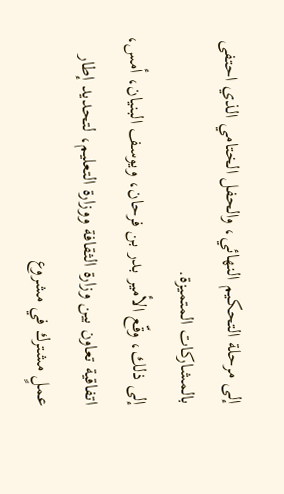إلى مرحلة التحكيم النهائي، والحفل الختامي الذي احتفى بالمشاركات المتميزة.
إلى ذلك، وقّع الأمير بدر بن فرحان، ويوسف البنيان، أمس، اتفاقية تعاون بين وزارة الثقافة ووزارة التعليم، لتحديد إطار عملٍ مشترك في مشروع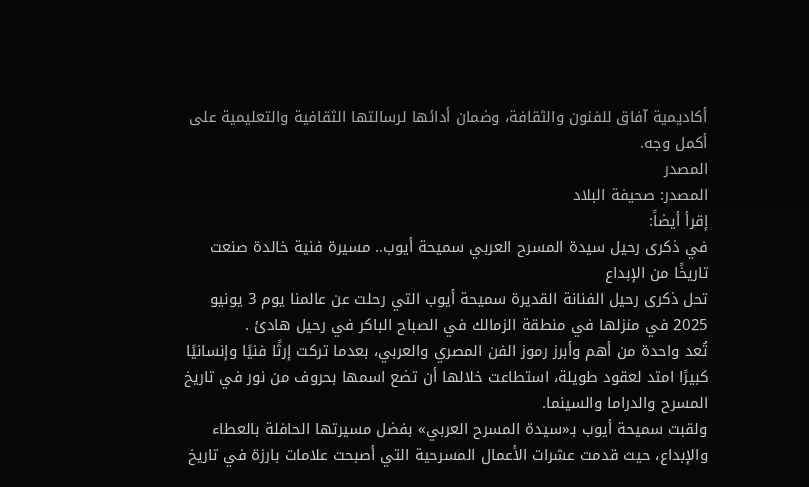أكاديمية آفاق للفنون والثقافة، وضمان أدائها لرسالتها الثقافية والتعليمية على أكمل وجه.
المصدر
المصدر: صحيفة البلاد
إقرأ أيضاً:
في ذكرى رحيل سيدة المسرح العربي سميحة أيوب.. مسيرة فنية خالدة صنعت تاريخًا من الإبداع
تحل ذكرى رحيل الفنانة القديرة سميحة أيوب التي رحلت عن عالمنا يوم 3 يونيو 2025 في منزلها في منطقة الزمالك في الصباح الباكر في رحيل هادئ .
تُعد واحدة من أهم وأبرز رموز الفن المصري والعربي، بعدما تركت إرثًا فنيًا وإنسانيًا كبيرًا امتد لعقود طويلة، استطاعت خلالها أن تضع اسمها بحروف من نور في تاريخ المسرح والدراما والسينما.
ولقبت سميحة أيوب بـ«سيدة المسرح العربي» بفضل مسيرتها الحافلة بالعطاء والإبداع، حيث قدمت عشرات الأعمال المسرحية التي أصبحت علامات بارزة في تاريخ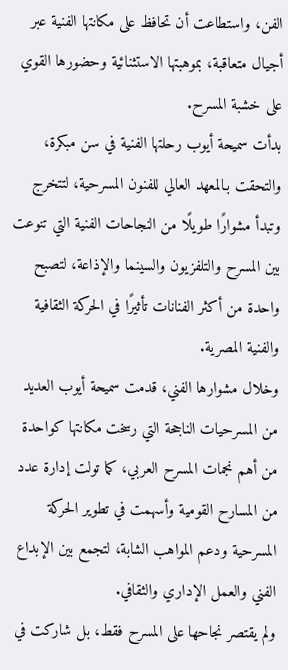الفن، واستطاعت أن تحافظ على مكانتها الفنية عبر أجيال متعاقبة، بموهبتها الاستثنائية وحضورها القوي على خشبة المسرح.
بدأت سميحة أيوب رحلتها الفنية في سن مبكرة، والتحقت بـالمعهد العالي للفنون المسرحية، لتتخرج وتبدأ مشوارًا طويلًا من النجاحات الفنية التي تنوعت بين المسرح والتلفزيون والسينما والإذاعة، لتصبح واحدة من أكثر الفنانات تأثيرًا في الحركة الثقافية والفنية المصرية.
وخلال مشوارها الفني، قدمت سميحة أيوب العديد من المسرحيات الناجحة التي رسخت مكانتها كواحدة من أهم نجمات المسرح العربي، كما تولت إدارة عدد من المسارح القومية وأسهمت في تطوير الحركة المسرحية ودعم المواهب الشابة، لتجمع بين الإبداع الفني والعمل الإداري والثقافي.
ولم يقتصر نجاحها على المسرح فقط، بل شاركت في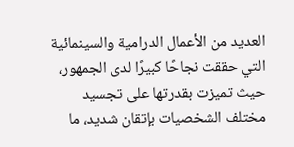العديد من الأعمال الدرامية والسينمائية التي حققت نجاحًا كبيرًا لدى الجمهور، حيث تميزت بقدرتها على تجسيد مختلف الشخصيات بإتقان شديد، ما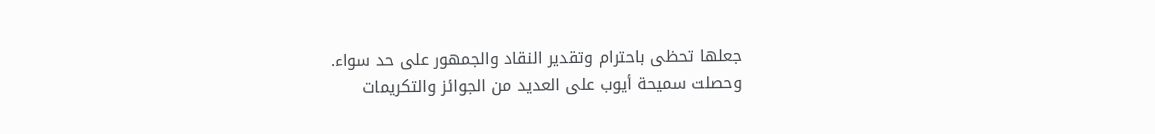جعلها تحظى باحترام وتقدير النقاد والجمهور على حد سواء.
وحصلت سميحة أيوب على العديد من الجوائز والتكريمات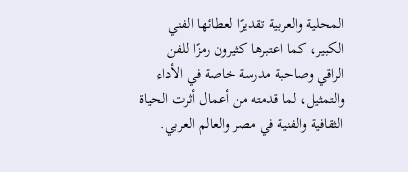المحلية والعربية تقديرًا لعطائها الفني الكبير، كما اعتبرها كثيرون رمزًا للفن الراقي وصاحبة مدرسة خاصة في الأداء والتمثيل، لما قدمته من أعمال أثرت الحياة الثقافية والفنية في مصر والعالم العربي.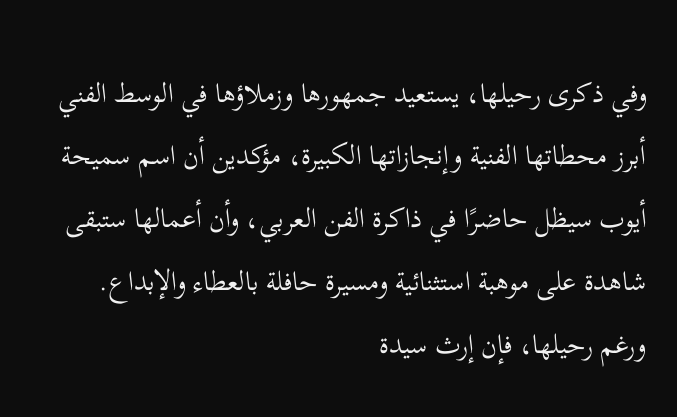وفي ذكرى رحيلها، يستعيد جمهورها وزملاؤها في الوسط الفني أبرز محطاتها الفنية وإنجازاتها الكبيرة، مؤكدين أن اسم سميحة أيوب سيظل حاضرًا في ذاكرة الفن العربي، وأن أعمالها ستبقى شاهدة على موهبة استثنائية ومسيرة حافلة بالعطاء والإبداع.
ورغم رحيلها، فإن إرث سيدة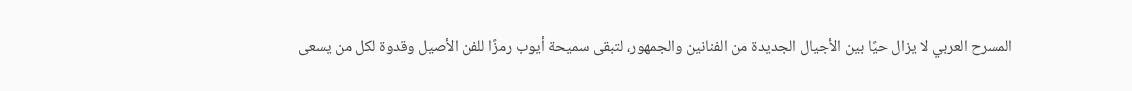المسرح العربي لا يزال حيًا بين الأجيال الجديدة من الفنانين والجمهور، لتبقى سميحة أيوب رمزًا للفن الأصيل وقدوة لكل من يسعى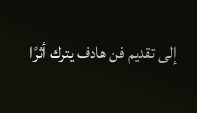إلى تقديم فن هادف يترك أثرًا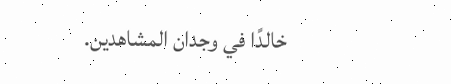خالدًا في وجدان المشاهدين.